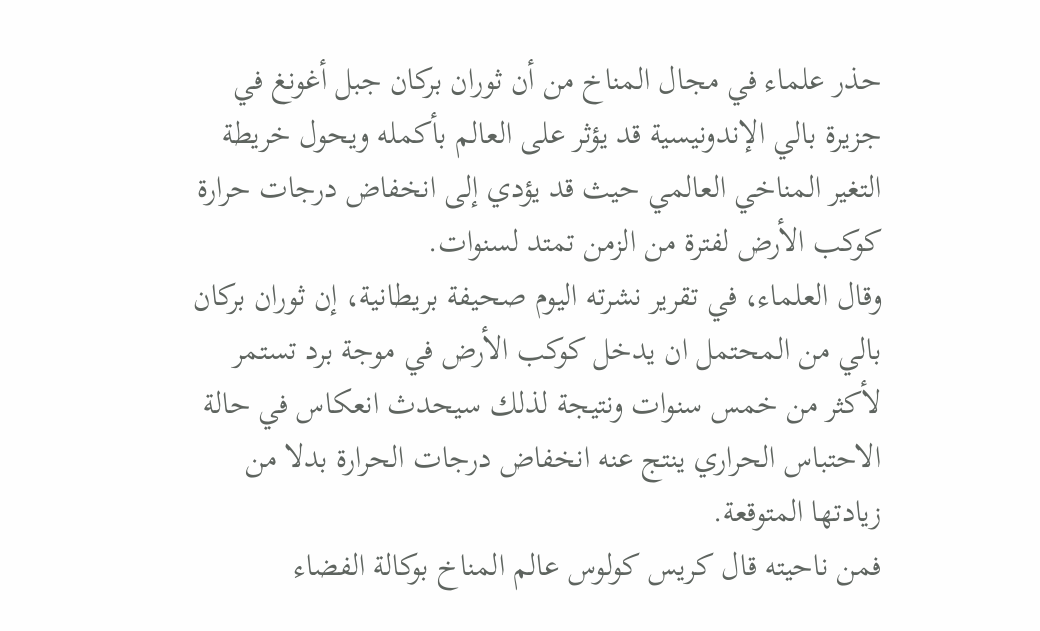حذر علماء في مجال المناخ من أن ثوران بركان جبل أغونغ في جزيرة بالي الإندونيسية قد يؤثر على العالم بأكمله ويحول خريطة التغير المناخي العالمي حيث قد يؤدي إلى انخفاض درجات حرارة كوكب الأرض لفترة من الزمن تمتد لسنوات.
وقال العلماء، في تقرير نشرته اليوم صحيفة بريطانية، إن ثوران بركان بالي من المحتمل ان يدخل كوكب الأرض في موجة برد تستمر لأكثر من خمس سنوات ونتيجة لذلك سيحدث انعكاس في حالة الاحتباس الحراري ينتج عنه انخفاض درجات الحرارة بدلا من زيادتها المتوقعة.
فمن ناحيته قال كريس كولوس عالم المناخ بوكالة الفضاء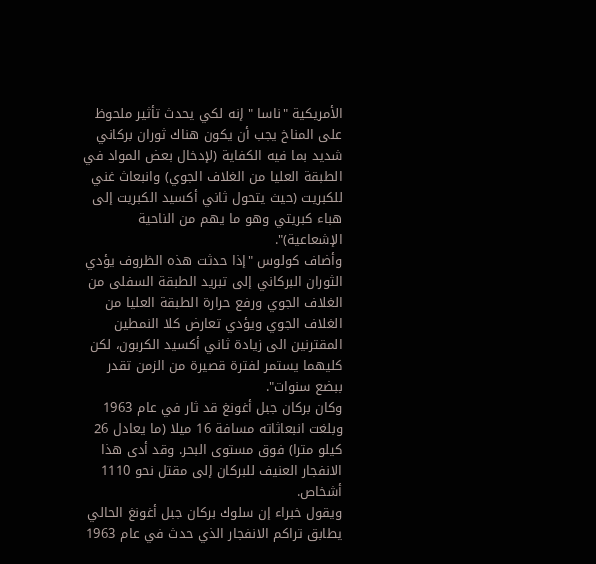الأمريكية "ناسا " إنه لكي يحدث تأثير ملحوظ على المناخ يجب أن يكون هناك ثوران بركاني شديد بما فيه الكفاية (لإدخال بعض المواد في الطبقة العليا من الغلاف الجوي) وانبعاث غني للكبريت (حيث يتحول ثاني أكسيد الكبريت إلى هباء كبريتي وهو ما يهم من الناحية الإشعاعية)".
وأضاف كولوس "إذا حدثت هذه الظروف يؤدي الثوران البركاني إلى تبريد الطبقة السفلى من الغلاف الجوي ورفع حرارة الطبقة العليا من الغلاف الجوي ويؤدي تعارض كلا النمطين المقترنين الى زيادة ثاني أكسيد الكربون، لكن كليهما يستمر لفترة قصيرة من الزمن تقدر ببضع سنوات".
وكان بركان جبل أغونغ قد ثار في عام 1963 وبلغت انبعاثاته مسافة 16 ميلا (ما يعادل 26 كيلو مترا) فوق مستوى البحر. وقد أدى هذا الانفجار العنيف للبركان إلى مقتل نحو 1110 أشخاص.
ويقول خبراء إن سلوك بركان جبل أغونغ الحالي يطابق تراكم الانفجار الذي حدث في عام 1963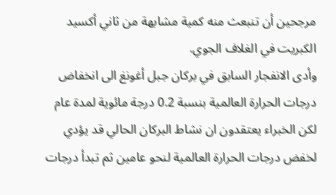مرجحين أن تنبعث منه كمية مشابهة من ثاني أكسيد الكبريت في الغلاف الجوي.
وأدى الانفجار السابق في بركان جبل أغونغ الى انخفاض درجات الحرارة العالمية بنسبة 0.2 درجة مائوية لمدة عام لكن الخبراء يعتقدون ان نشاط البركان الحالي قد يؤدي لخفض درجات الحرارة العالمية لنحو عامين ثم تبدأ درجات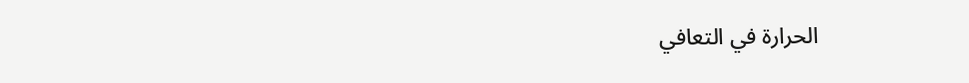الحرارة في التعافي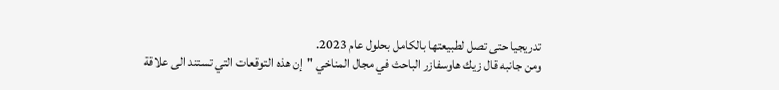تدريجيا حتى تصل لطبيعتها بالكامل بحلول عام 2023.
ومن جانبه قال زيك هاوسفازر الباحث في مجال المناخي "إن هذه التوقعات التي تستند الى علاقة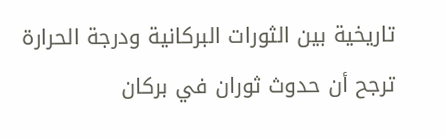تاريخية بين الثورات البركانية ودرجة الحرارة ترجح أن حدوث ثوران في بركان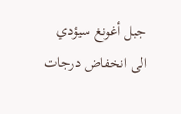جبل أغونغ سيؤدي الى انخفاض درجات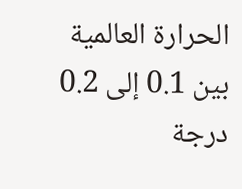الحرارة العالمية بين 0.1 إلى 0.2 درجة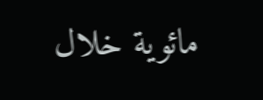مائوية خلال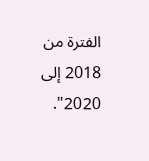الفترة من 2018 إلى 2020".